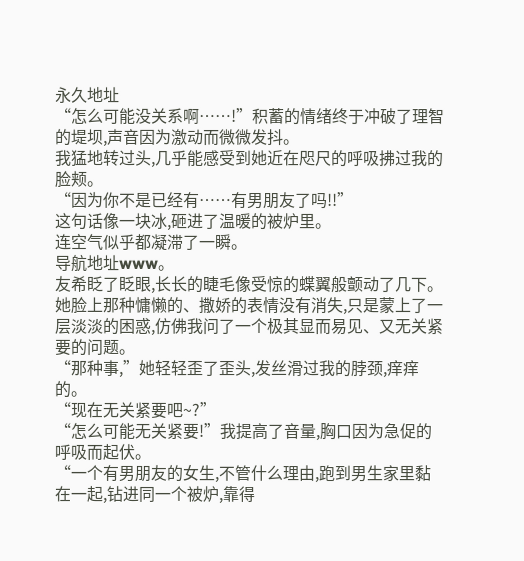永久地址
“怎么可能没关系啊……!”积蓄的情绪终于冲破了理智的堤坝,声音因为激动而微微发抖。
我猛地转过头,几乎能感受到她近在咫尺的呼吸拂过我的脸颊。
“因为你不是已经有……有男朋友了吗!!”
这句话像一块冰,砸进了温暖的被炉里。
连空气似乎都凝滞了一瞬。
导航地址www。
友希眨了眨眼,长长的睫毛像受惊的蝶翼般颤动了几下。
她脸上那种慵懒的、撒娇的表情没有消失,只是蒙上了一层淡淡的困惑,仿佛我问了一个极其显而易见、又无关紧要的问题。
“那种事,”她轻轻歪了歪头,发丝滑过我的脖颈,痒痒的。
“现在无关紧要吧~?”
“怎么可能无关紧要!”我提高了音量,胸口因为急促的呼吸而起伏。
“一个有男朋友的女生,不管什么理由,跑到男生家里黏在一起,钻进同一个被炉,靠得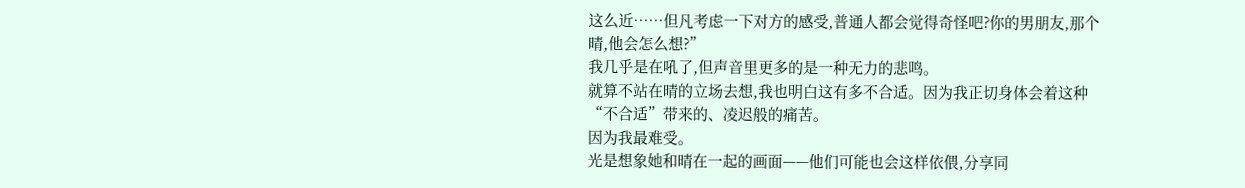这么近……但凡考虑一下对方的感受,普通人都会觉得奇怪吧?你的男朋友,那个晴,他会怎么想?”
我几乎是在吼了,但声音里更多的是一种无力的悲鸣。
就算不站在晴的立场去想,我也明白这有多不合适。因为我正切身体会着这种“不合适”带来的、凌迟般的痛苦。
因为我最难受。
光是想象她和晴在一起的画面——他们可能也会这样依偎,分享同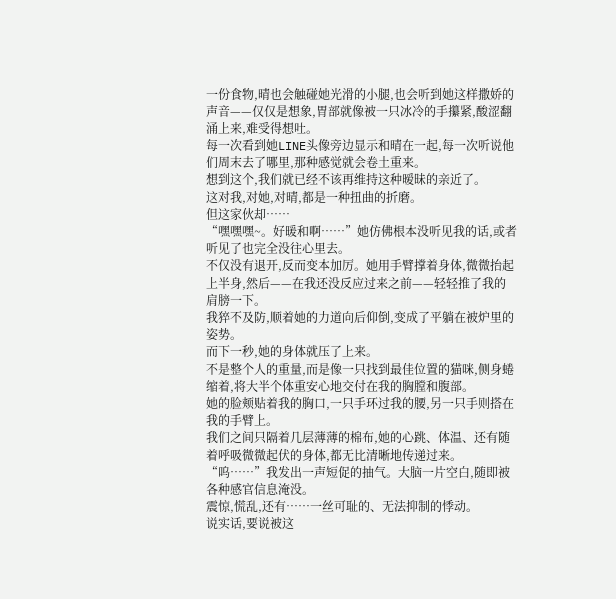一份食物,晴也会触碰她光滑的小腿,也会听到她这样撒娇的声音——仅仅是想象,胃部就像被一只冰冷的手攥紧,酸涩翻涌上来,难受得想吐。
每一次看到她LINE头像旁边显示和晴在一起,每一次听说他们周末去了哪里,那种感觉就会卷土重来。
想到这个,我们就已经不该再维持这种暧昧的亲近了。
这对我,对她,对晴,都是一种扭曲的折磨。
但这家伙却……
“嘿嘿嘿~。好暖和啊……”她仿佛根本没听见我的话,或者听见了也完全没往心里去。
不仅没有退开,反而变本加厉。她用手臂撑着身体,微微抬起上半身,然后——在我还没反应过来之前——轻轻推了我的肩膀一下。
我猝不及防,顺着她的力道向后仰倒,变成了平躺在被炉里的姿势。
而下一秒,她的身体就压了上来。
不是整个人的重量,而是像一只找到最佳位置的猫咪,侧身蜷缩着,将大半个体重安心地交付在我的胸膛和腹部。
她的脸颊贴着我的胸口,一只手环过我的腰,另一只手则搭在我的手臂上。
我们之间只隔着几层薄薄的棉布,她的心跳、体温、还有随着呼吸微微起伏的身体,都无比清晰地传递过来。
“呜……”我发出一声短促的抽气。大脑一片空白,随即被各种感官信息淹没。
震惊,慌乱,还有……一丝可耻的、无法抑制的悸动。
说实话,要说被这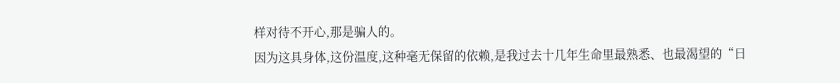样对待不开心,那是骗人的。
因为这具身体,这份温度,这种毫无保留的依赖,是我过去十几年生命里最熟悉、也最渴望的“日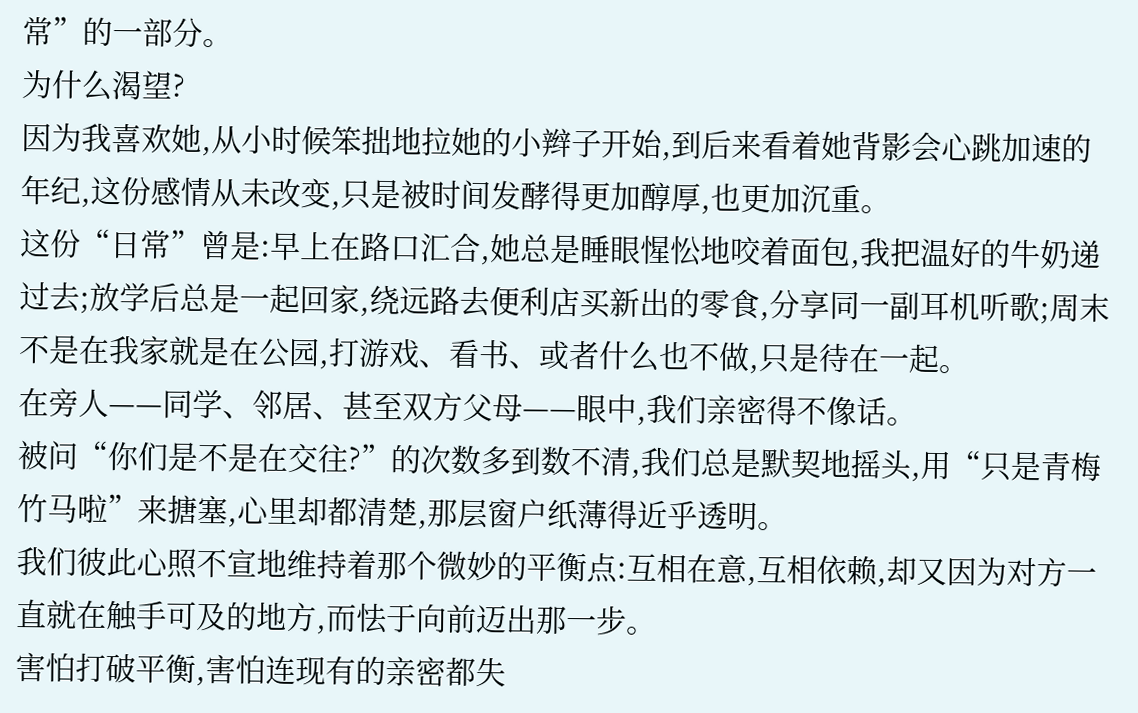常”的一部分。
为什么渴望?
因为我喜欢她,从小时候笨拙地拉她的小辫子开始,到后来看着她背影会心跳加速的年纪,这份感情从未改变,只是被时间发酵得更加醇厚,也更加沉重。
这份“日常”曾是:早上在路口汇合,她总是睡眼惺忪地咬着面包,我把温好的牛奶递过去;放学后总是一起回家,绕远路去便利店买新出的零食,分享同一副耳机听歌;周末不是在我家就是在公园,打游戏、看书、或者什么也不做,只是待在一起。
在旁人——同学、邻居、甚至双方父母——眼中,我们亲密得不像话。
被问“你们是不是在交往?”的次数多到数不清,我们总是默契地摇头,用“只是青梅竹马啦”来搪塞,心里却都清楚,那层窗户纸薄得近乎透明。
我们彼此心照不宣地维持着那个微妙的平衡点:互相在意,互相依赖,却又因为对方一直就在触手可及的地方,而怯于向前迈出那一步。
害怕打破平衡,害怕连现有的亲密都失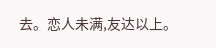去。恋人未满,友达以上。